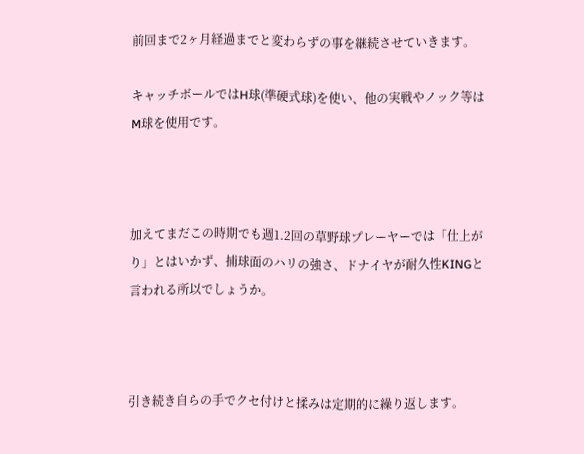前回まで2ヶ月経過までと変わらずの事を継続させていきます。

キャッチボールではH球(準硬式球)を使い、他の実戦やノック等はM球を使用です。



加えてまだこの時期でも週1.2回の草野球プレーヤーでは「仕上がり」とはいかず、捕球面のハリの強さ、ドナイヤが耐久性KINGと言われる所以でしょうか。



引き続き自らの手でクセ付けと揉みは定期的に繰り返します。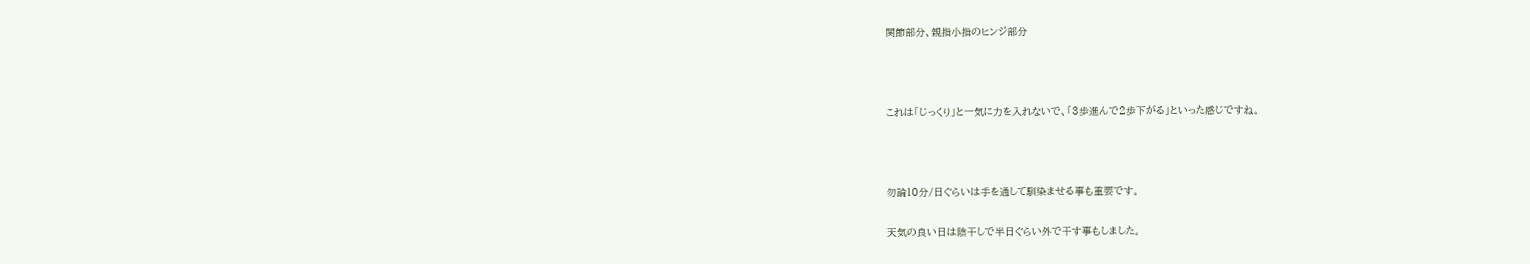関節部分、親指小指のヒンジ部分



これは「じっくり」と一気に力を入れないで、「3歩進んで2歩下がる」といった感じですね。



勿論10分/日ぐらいは手を通して馴染ませる事も重要です。

天気の良い日は陰干しで半日ぐらい外で干す事もしました。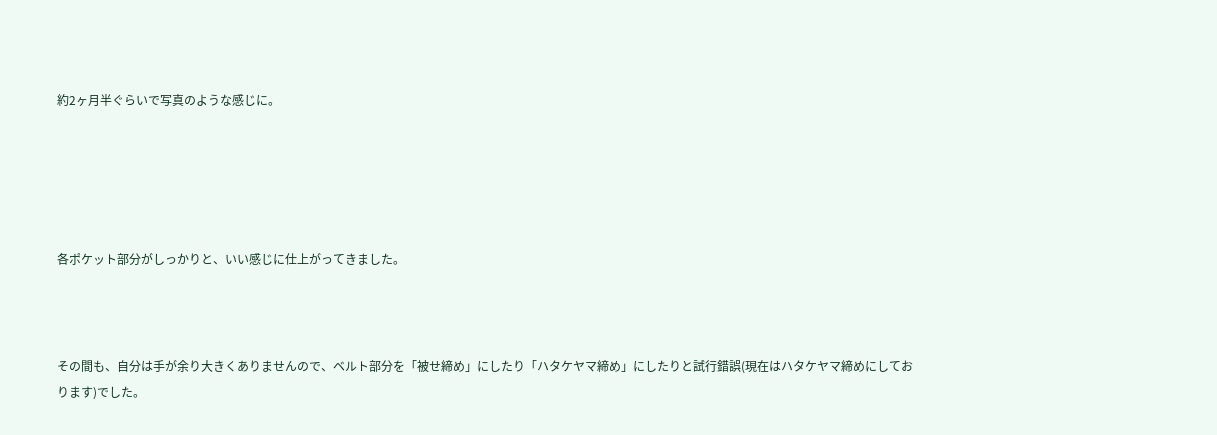約2ヶ月半ぐらいで写真のような感じに。





各ポケット部分がしっかりと、いい感じに仕上がってきました。



その間も、自分は手が余り大きくありませんので、ベルト部分を「被せ締め」にしたり「ハタケヤマ締め」にしたりと試行錯誤(現在はハタケヤマ締めにしております)でした。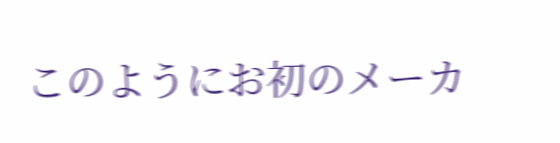このようにお初のメーカ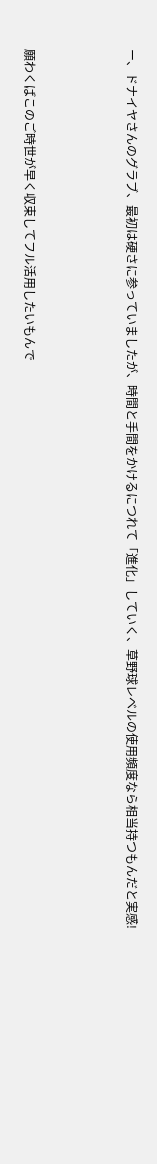ー、ドナイヤさんのグラブ、最初は硬さに参っていましたが、時間と手間をかけるにつれて「進化」していく、草野球レベルの使用頻度なら相当持つもんだと実感!



願わくばこのご時世が早く収束してフル活用したいもんで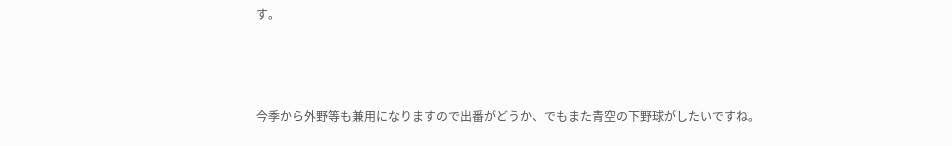す。



今季から外野等も兼用になりますので出番がどうか、でもまた青空の下野球がしたいですね。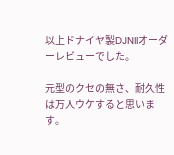以上ドナイヤ製DJNIIオーダーレビューでした。

元型のクセの無さ、耐久性は万人ウケすると思います。